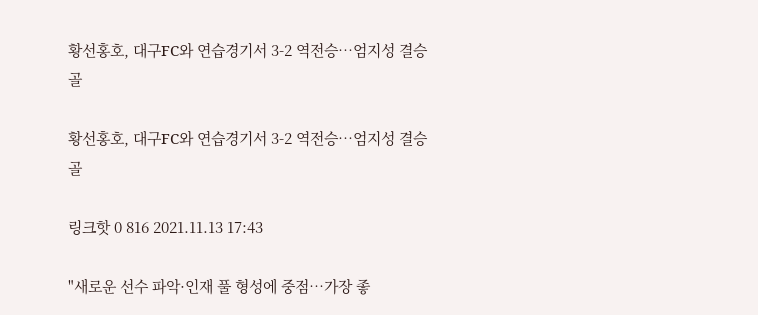황선홍호, 대구FC와 연습경기서 3-2 역전승…엄지성 결승골

황선홍호, 대구FC와 연습경기서 3-2 역전승…엄지성 결승골

링크핫 0 816 2021.11.13 17:43

"새로운 선수 파악·인재 풀 형성에 중점…가장 좋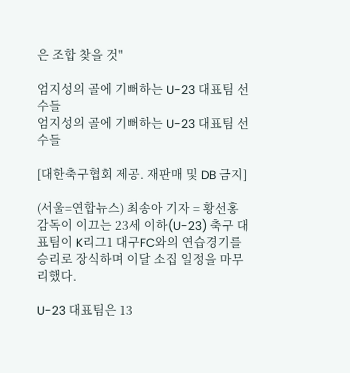은 조합 찾을 것"

엄지성의 골에 기뻐하는 U-23 대표팀 선수들
엄지성의 골에 기뻐하는 U-23 대표팀 선수들

[대한축구협회 제공. 재판매 및 DB 금지]

(서울=연합뉴스) 최송아 기자 = 황선홍 감독이 이끄는 23세 이하(U-23) 축구 대표팀이 K리그1 대구FC와의 연습경기를 승리로 장식하며 이달 소집 일정을 마무리했다.

U-23 대표팀은 13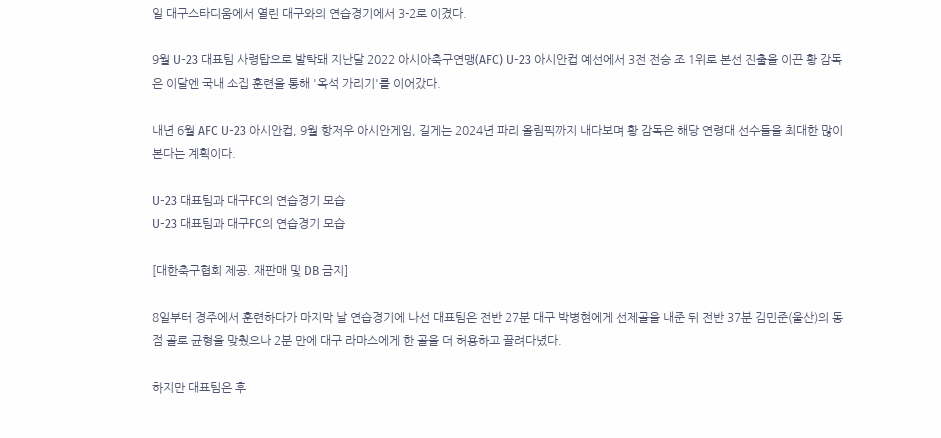일 대구스타디움에서 열린 대구와의 연습경기에서 3-2로 이겼다.

9월 U-23 대표팀 사령탑으로 발탁돼 지난달 2022 아시아축구연맹(AFC) U-23 아시안컵 예선에서 3전 전승 조 1위로 본선 진출을 이끈 황 감독은 이달엔 국내 소집 훈련을 통해 '옥석 가리기'를 이어갔다.

내년 6월 AFC U-23 아시안컵, 9월 항저우 아시안게임, 길게는 2024년 파리 올림픽까지 내다보며 황 감독은 해당 연령대 선수들을 최대한 많이 본다는 계획이다.

U-23 대표팀과 대구FC의 연습경기 모습
U-23 대표팀과 대구FC의 연습경기 모습

[대한축구협회 제공. 재판매 및 DB 금지]

8일부터 경주에서 훈련하다가 마지막 날 연습경기에 나선 대표팀은 전반 27분 대구 박병현에게 선제골을 내준 뒤 전반 37분 김민준(울산)의 동점 골로 균형을 맞췄으나 2분 만에 대구 라마스에게 한 골을 더 허용하고 끌려다녔다.

하지만 대표팀은 후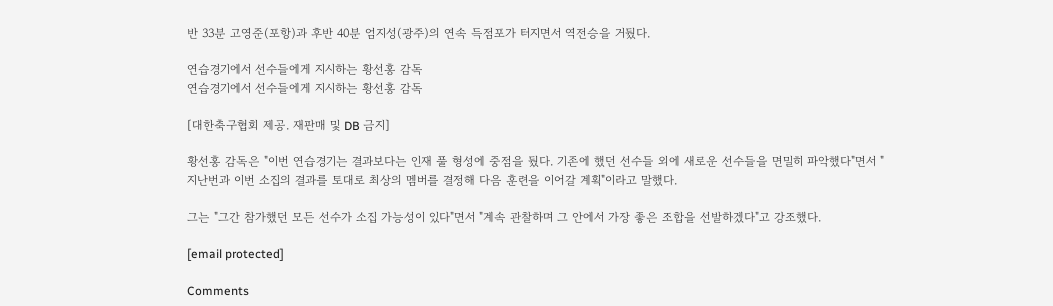반 33분 고영준(포항)과 후반 40분 엄지성(광주)의 연속 득점포가 터지면서 역전승을 거뒀다.

연습경기에서 선수들에게 지시하는 황선홍 감독
연습경기에서 선수들에게 지시하는 황선홍 감독

[대한축구협회 제공. 재판매 및 DB 금지]

황선홍 감독은 "이번 연습경기는 결과보다는 인재 풀 형성에 중점을 뒀다. 기존에 했던 선수들 외에 새로운 선수들을 면밀히 파악했다"면서 "지난번과 이번 소집의 결과를 토대로 최상의 멤버를 결정해 다음 훈련을 이어갈 계획"이라고 말했다.

그는 "그간 참가했던 모든 선수가 소집 가능성이 있다"면서 "계속 관찰하며 그 안에서 가장 좋은 조합을 선발하겠다"고 강조했다.

[email protected]

Comments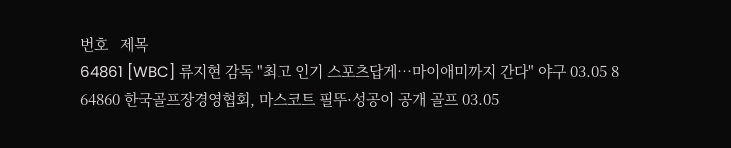번호   제목
64861 [WBC] 류지현 감독 "최고 인기 스포츠답게…마이애미까지 간다" 야구 03.05 8
64860 한국골프장경영협회, 마스코트 필뚜·성공이 공개 골프 03.05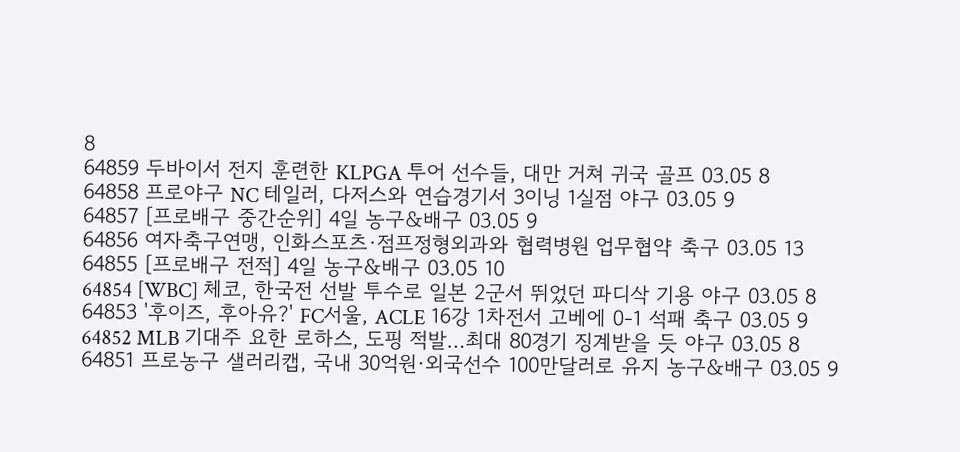8
64859 두바이서 전지 훈련한 KLPGA 투어 선수들, 대만 거쳐 귀국 골프 03.05 8
64858 프로야구 NC 테일러, 다저스와 연습경기서 3이닝 1실점 야구 03.05 9
64857 [프로배구 중간순위] 4일 농구&배구 03.05 9
64856 여자축구연맹, 인화스포츠·점프정형외과와 협력병원 업무협약 축구 03.05 13
64855 [프로배구 전적] 4일 농구&배구 03.05 10
64854 [WBC] 체코, 한국전 선발 투수로 일본 2군서 뛰었던 파디삭 기용 야구 03.05 8
64853 '후이즈, 후아유?' FC서울, ACLE 16강 1차전서 고베에 0-1 석패 축구 03.05 9
64852 MLB 기대주 요한 로하스, 도핑 적발…최대 80경기 징계받을 듯 야구 03.05 8
64851 프로농구 샐러리캡, 국내 30억원·외국선수 100만달러로 유지 농구&배구 03.05 9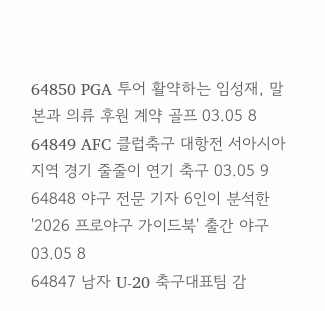64850 PGA 투어 활약하는 임성재, 말본과 의류 후원 계약 골프 03.05 8
64849 AFC 클럽축구 대항전 서아시아지역 경기 줄줄이 연기 축구 03.05 9
64848 야구 전문 기자 6인이 분석한 '2026 프로야구 가이드북' 출간 야구 03.05 8
64847 남자 U-20 축구대표팀 감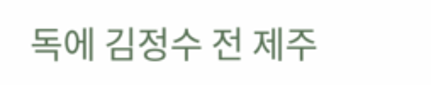독에 김정수 전 제주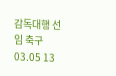감독대행 선임 축구 03.05 13